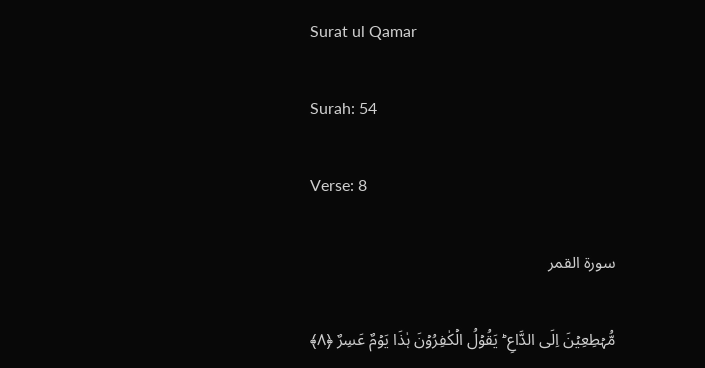Surat ul Qamar

Surah: 54

Verse: 8

سورة القمر

مُّہۡطِعِیۡنَ اِلَی الدَّاعِ ؕ یَقُوۡلُ الۡکٰفِرُوۡنَ ہٰذَا یَوۡمٌ عَسِرٌ ﴿۸﴾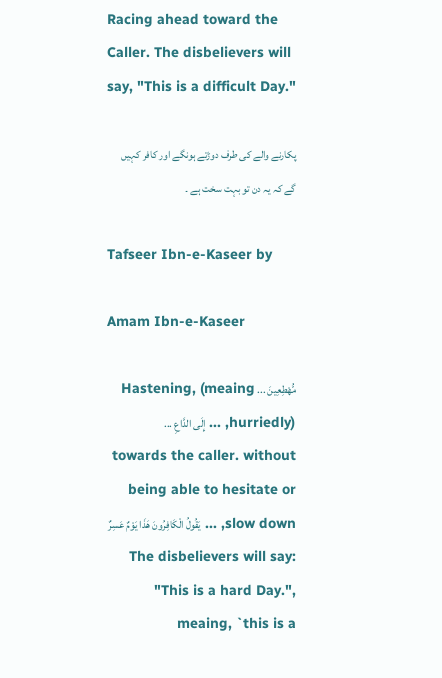Racing ahead toward the Caller. The disbelievers will say, "This is a difficult Day."

پکارنے والے کی طرف دوڑتے ہونگے اور کافر کہیں گے کہ یہ دن تو بہت سخت ہے ۔

Tafseer Ibn-e-Kaseer by

Amam Ibn-e-Kaseer

مُّهْطِعِينَ ... Hastening, (meaing hurriedly), ... إِلَى الدَّاعِ ... towards the caller. without being able to hesitate or slow down, ... يَقُولُ الْكَافِرُونَ هَذَا يَوْمٌ عَسِرٌ The disbelievers will say: "This is a hard Day.", meaing, `this is a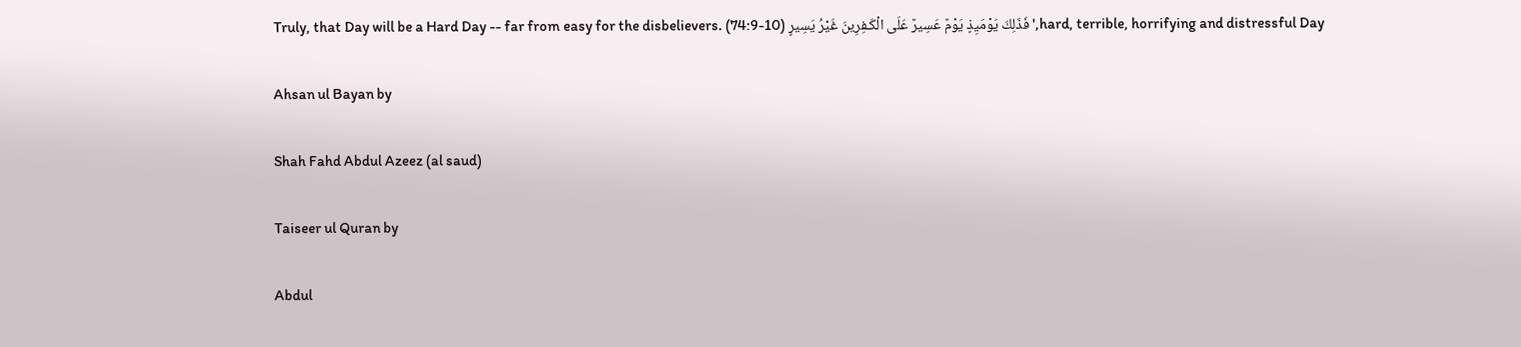hard, terrible, horrifying and distressful Day,' فَذَلِكَ يَوْمَيِذٍ يَوْمٌ عَسِيرٌ عَلَى الْكَـفِرِينَ غَيْرُ يَسِيرٍ Truly, that Day will be a Hard Day -- far from easy for the disbelievers. (74:9-10)

Ahsan ul Bayan by

Shah Fahd Abdul Azeez (al saud)

Taiseer ul Quran by

Abdul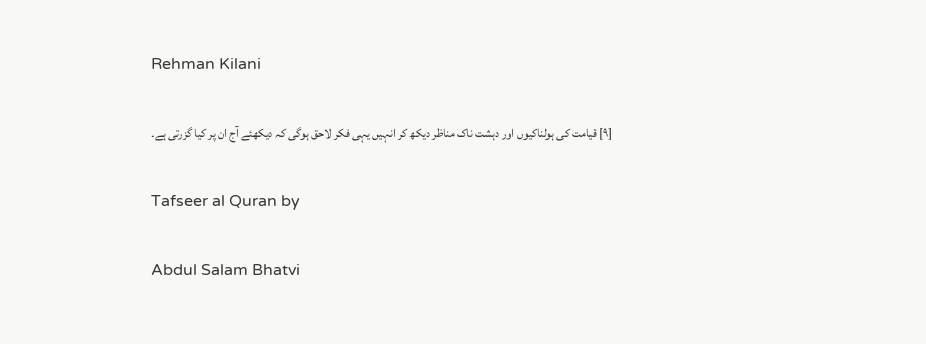Rehman Kilani

[٩] قیامت کی ہولناکیوں اور دہشت ناک مناظر دیکھ کر انہیں یہی فکر لاحق ہوگی کہ دیکھئے آج ان پر کیا گزرتی ہے۔

Tafseer al Quran by

Abdul Salam Bhatvi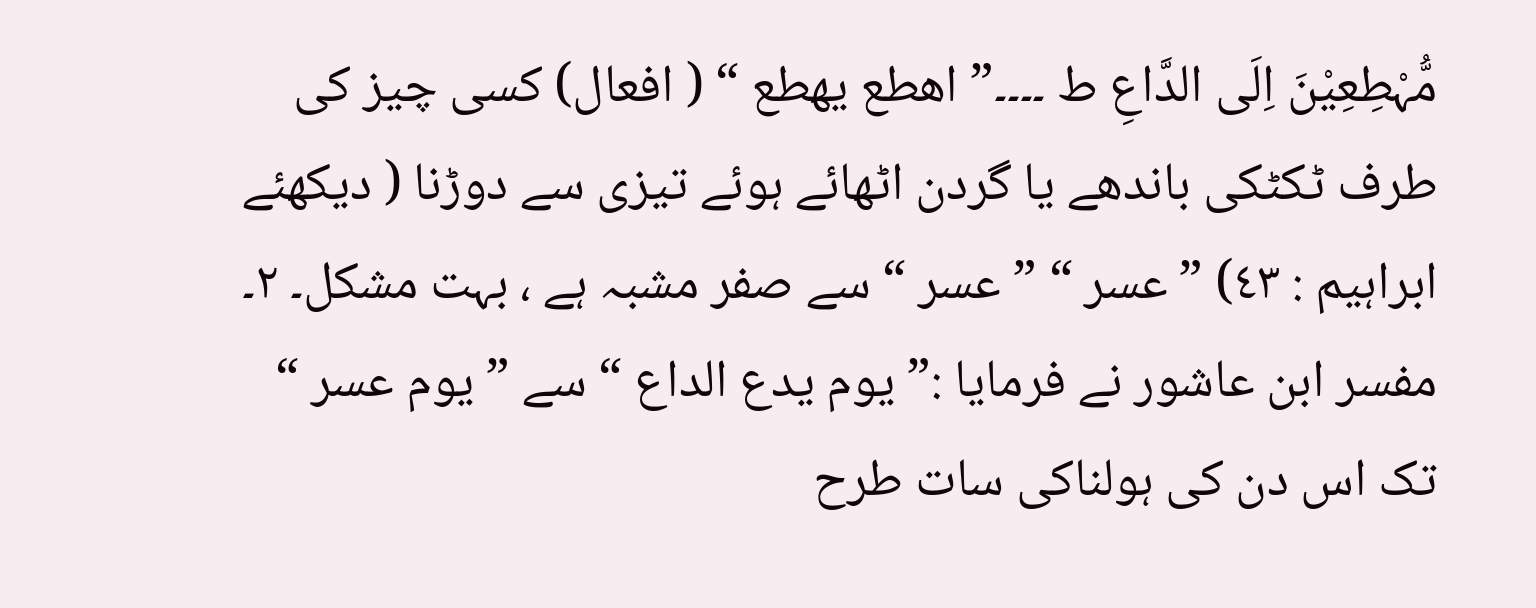مُّہْطِعِیْنَ اِلَی الدَّاعِ ط ۔۔۔۔” اھطع یھطع “ ( افعال) کسی چیز کی طرف ٹکٹکی باندھے یا گردن اٹھائے ہوئے تیزی سے دوڑنا ( دیکھئے ابراہیم : ٤٣) ” عسر “ ” عسر “ سے صفر مشبہ ہے ، بہت مشکل۔ ٢۔ مفسر ابن عاشور نے فرمایا :” یوم یدع الداع “ سے ” یوم عسر “ تک اس دن کی ہولناکی سات طرح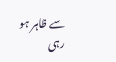سے ظاہر ہو رہی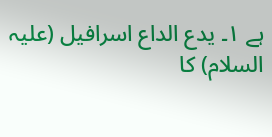ہے ١۔ یدع الداع اسرافیل (علیہ السلام) کا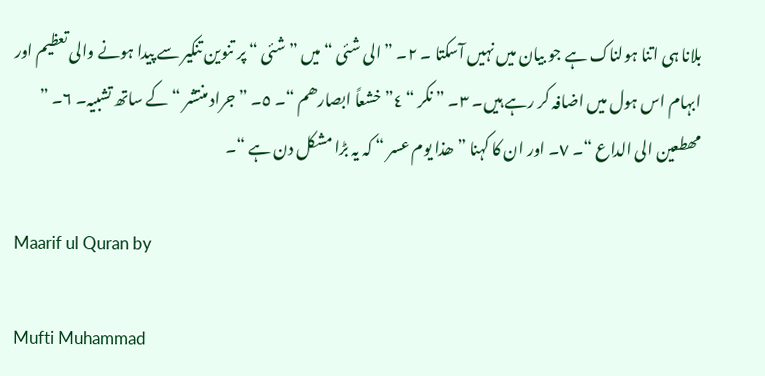بلانا ہی اتنا ہولناک ہے جو بیان میں نہیں آسکتا ۔ ٢۔ ” الی شئی “ میں ” شئی “ پر تنوین تنکیر سے پیدا ہونے والی تعظیم اور ابہام اس ہول میں اضافہ کر رہے ہیں۔ ٣۔ ” نکر “ ٤” خشعاً ابصارھم “۔ ٥۔ ” جراد منتشر “ کے ساتھ تشبیہ۔ ٦۔ ” مھطعین الی الداع “۔ ٧۔ اور ان کا کہنا ” ھذا یوم عسر “ کہ یہ بڑا مشکل دن ہے “۔

Maarif ul Quran by

Mufti Muhammad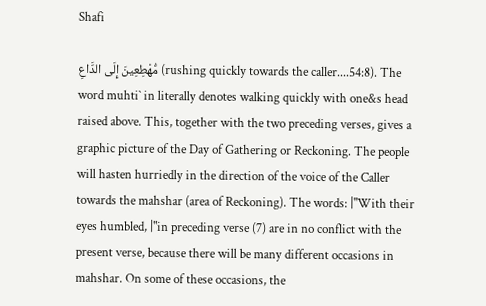Shafi

مُّهْطِعِينَ إِلَى الدَّاعِ (rushing quickly towards the caller....54:8). The word muhti` in literally denotes walking quickly with one&s head raised above. This, together with the two preceding verses, gives a graphic picture of the Day of Gathering or Reckoning. The people will hasten hurriedly in the direction of the voice of the Caller towards the mahshar (area of Reckoning). The words: |"With their eyes humbled, |"in preceding verse (7) are in no conflict with the present verse, because there will be many different occasions in mahshar. On some of these occasions, the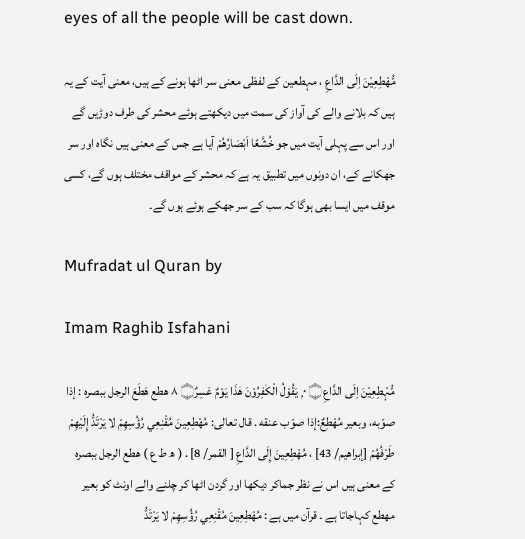eyes of all the people will be cast down.

مُّهْطِعِيْنَ اِلَى الدَّاعِ ، مہطعین کے لفظی معنی سر اٹھا ہونے کے ہیں، معنی آیت کے یہ ہیں کہ بلانے والے کی آواز کی سمت میں دیکھتے ہوئے محشر کی طرف دوڑیں گے اور اس سے پہلی آیت میں جو خُشَّعًا اَبْصَارُهُمْ آیا ہے جس کے معنی ہیں نگاہ اور سر جھکانے کے، ان دونوں میں تطبیق یہ ہے کہ محشر کے مواقف مختلف ہوں گے، کسی موقف میں ایسا بھی ہوگا کہ سب کے سر جھکے ہوئے ہوں گے۔

Mufradat ul Quran by

Imam Raghib Isfahani

مُّہْطِعِيْنَ اِلَى الدَّاعِ۝ ٠ ۭ يَقُوْلُ الْكٰفِرُوْنَ ھٰذَا يَوْمٌ عَسِرٌ۝ ٨ هطع هَطَعَ الرجل ببصره : إذا صوّبه، وبعیر مُهْطِعٌ:إذا صوّب عنقه . قال تعالی: مُهْطِعِينَ مُقْنِعِي رُؤُسِهِمْ لا يَرْتَدُّ إِلَيْهِمْ طَرْفُهُمْ [إبراهيم/ 43] ، مُهْطِعِينَ إِلَى الدَّاعِ [ القمر/ 8] . ( ھ ط ع ) ھطع الرجل ببصرہ کے معنی ہیں اس نے نظر جماکر دیکھا اور گردن اٹھا کر چلنے والے اونٹ کو بعیر مھطع کہاجاتا ہے ۔ قرآن میں ہے : مُهْطِعِينَ مُقْنِعِي رُؤُسِهِمْ لا يَرْتَدُّ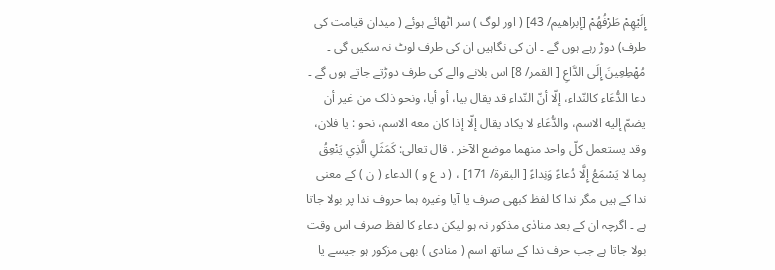إِلَيْهِمْ طَرْفُهُمْ [إبراهيم/ 43] ( اور لوگ ) سر اٹھائے ہوئے ( میدان قیامت کی طرف) دوڑ رہے ہوں گے ۔ ان کی نگاہیں ان کی طرف لوٹ نہ سکیں گی ۔ مُهْطِعِينَ إِلَى الدَّاعِ [ القمر/ 8] اس بلانے والے کی طرف دوڑتے جاتے ہوں گے ۔ دعا الدُّعَاء کالنّداء، إلّا أنّ النّداء قد يقال بيا، أو أيا، ونحو ذلک من غير أن يضمّ إليه الاسم، والدُّعَاء لا يكاد يقال إلّا إذا کان معه الاسم، نحو : يا فلان، وقد يستعمل کلّ واحد منهما موضع الآخر . قال تعالی: كَمَثَلِ الَّذِي يَنْعِقُ بِما لا يَسْمَعُ إِلَّا دُعاءً وَنِداءً [ البقرة/ 171] ، ( د ع و ) الدعاء ( ن ) کے معنی ندا کے ہیں مگر ندا کا لفظ کبھی صرف یا آیا وغیرہ ہما حروف ندا پر بولا جاتا ہے ۔ اگرچہ ان کے بعد منادٰی مذکور نہ ہو لیکن دعاء کا لفظ صرف اس وقت بولا جاتا ہے جب حرف ندا کے ساتھ اسم ( منادی ) بھی مزکور ہو جیسے یا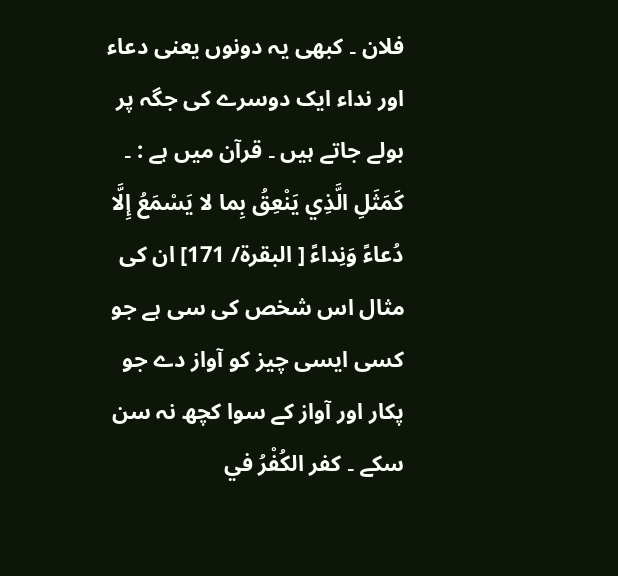فلان ۔ کبھی یہ دونوں یعنی دعاء اور نداء ایک دوسرے کی جگہ پر بولے جاتے ہیں ۔ قرآن میں ہے : ۔ كَمَثَلِ الَّذِي يَنْعِقُ بِما لا يَسْمَعُ إِلَّا دُعاءً وَنِداءً [ البقرة/ 171] ان کی مثال اس شخص کی سی ہے جو کسی ایسی چیز کو آواز دے جو پکار اور آواز کے سوا کچھ نہ سن سکے ۔ كفر الكُفْرُ في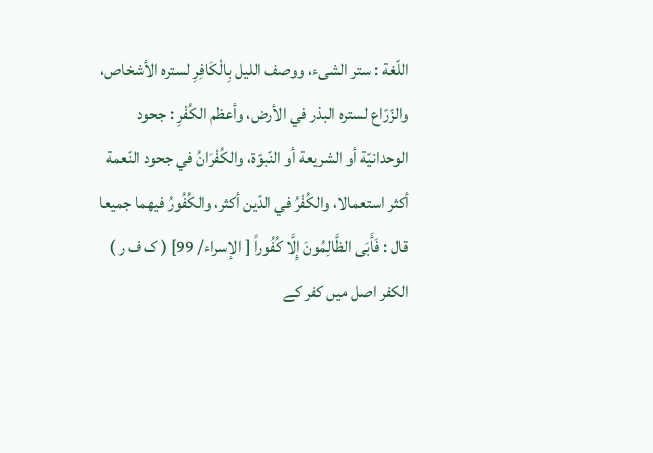اللّغة : ستر الشیء، ووصف اللیل بِالْكَافِرِ لستره الأشخاص، والزّرّاع لستره البذر في الأرض، وأعظم الكُفْرِ : جحود الوحدانيّة أو الشریعة أو النّبوّة، والکُفْرَانُ في جحود النّعمة أكثر استعمالا، والکُفْرُ في الدّين أكثر، والکُفُورُ فيهما جمیعا قال : فَأَبَى الظَّالِمُونَ إِلَّا كُفُوراً [ الإسراء/ 99] ( ک ف ر ) الکفر اصل میں کفر کے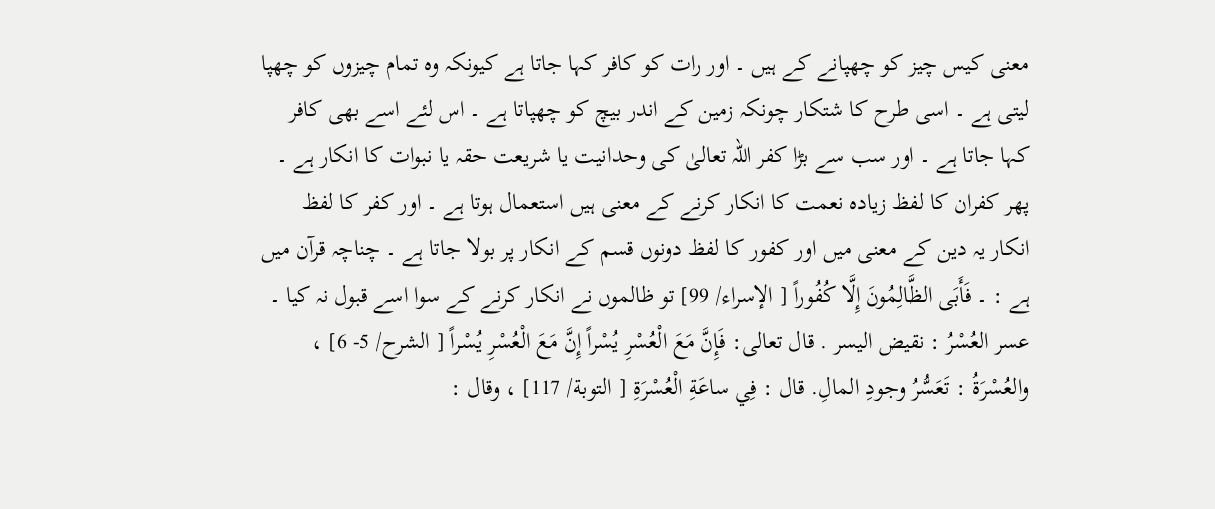معنی کیس چیز کو چھپانے کے ہیں ۔ اور رات کو کافر کہا جاتا ہے کیونکہ وہ تمام چیزوں کو چھپا لیتی ہے ۔ اسی طرح کا شتکار چونکہ زمین کے اندر بیچ کو چھپاتا ہے ۔ اس لئے اسے بھی کافر کہا جاتا ہے ۔ اور سب سے بڑا کفر اللہ تعالیٰ کی وحدانیت یا شریعت حقہ یا نبوات کا انکار ہے ۔ پھر کفران کا لفظ زیادہ نعمت کا انکار کرنے کے معنی ہیں استعمال ہوتا ہے ۔ اور کفر کا لفظ انکار یہ دین کے معنی میں اور کفور کا لفظ دونوں قسم کے انکار پر بولا جاتا ہے ۔ چناچہ قرآن میں ہے : ۔ فَأَبَى الظَّالِمُونَ إِلَّا كُفُوراً [ الإسراء/ 99] تو ظالموں نے انکار کرنے کے سوا اسے قبول نہ کیا ۔ عسر العُسْرُ : نقیض الیسر . قال تعالی: فَإِنَّ مَعَ الْعُسْرِ يُسْراً إِنَّ مَعَ الْعُسْرِ يُسْراً [ الشرح/ 5- 6] ، والعُسْرَةُ : تَعَسُّرُ وجودِ المالِ. قال : فِي ساعَةِ الْعُسْرَةِ [ التوبة/ 117] ، وقال :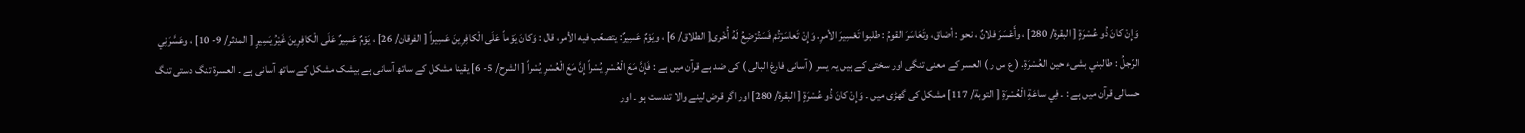وَإِنْ كانَ ذُو عُسْرَةٍ [ البقرة/ 280] ، وأَعْسَرَ فلانٌ ، نحو : أضاق، وتَعَاسَرَ القومُ : طلبوا تَعْسِيرَ الأمرِ. وَإِنْ تَعاسَرْتُمْ فَسَتُرْضِعُ لَهُ أُخْرى[ الطلاق/ 6] ، ويَوْمٌ عَسِيرٌ: يتصعّب فيه الأمر، قال : وَكانَ يَوْماً عَلَى الْكافِرِينَ عَسِيراً [ الفرقان/ 26] ، يَوْمٌ عَسِيرٌ عَلَى الْكافِرِينَ غَيْرُ يَسِيرٍ [ المدثر/ 9- 10] ، وعَسَّرَنِي الرّجلُ : طالبني بشیء حين العُسْرَةِ. ( ع س ر ) العسر کے معنی تنگی اور سختی کے ہیں یہ یسر ( آسانی فارغ البالی ) کی ضد ہے قرآن میں ہے : فَإِنَّ مَعَ الْعُسْرِ يُسْراً إِنَّ مَعَ الْعُسْرِ يُسْراً [ الشرح/ 5- 6] یقینا مشکل کے ساتھ آسانی ہے بیشک مشکل کے ساتھ آسانی ہے ۔ العسرۃ تنگ دستی تنگ حسالی قرآن میں ہے : ۔ فِي ساعَةِ الْعُسْرَةِ [ التوبة/ 117] مشکل کی گھڑی میں ۔ وَإِنْ كانَ ذُو عُسْرَةٍ [ البقرة/ 280] اور اگر قرض لینے والا تندست ہو ۔ اور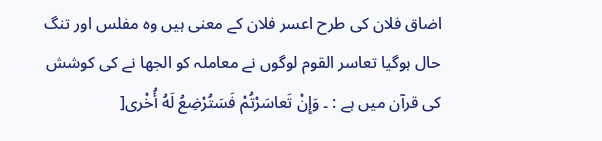اضاق فلان کی طرح اعسر فلان کے معنی ہیں وہ مفلس اور تنگ حال ہوگیا تعاسر القوم لوگوں نے معاملہ کو الجھا نے کی کوشش کی قرآن میں ہے : ۔ وَإِنْ تَعاسَرْتُمْ فَسَتُرْضِعُ لَهُ أُخْرى[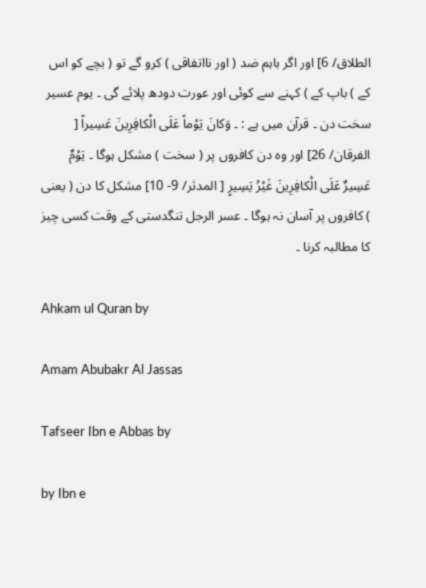الطلاق/ 6] اور اگر باہم ضد ( اور نااتفاقی ) کرو گے تو ( بچے کو اس کے ) باپ کے ) کہنے سے کوئی اور عورت دودھ پلائے گی ۔ یوم عسیر سخت دن ۔ قرآن میں ہے : ۔ وَكانَ يَوْماً عَلَى الْكافِرِينَ عَسِيراً [ الفرقان/ 26] اور وہ دن کافروں پر ( سخت ) مشکل ہوگا ۔ يَوْمٌ عَسِيرٌ عَلَى الْكافِرِينَ غَيْرُ يَسِيرٍ [ المدثر/ 9- 10] مشکل کا دن ( یعنی ) کافروں پر آسان نہ ہوگا ۔ عسر الرجل تنگدستی کے وقت کسی چیز کا مطالبہ کرنا ۔

Ahkam ul Quran by

Amam Abubakr Al Jassas

Tafseer Ibn e Abbas by

by Ibn e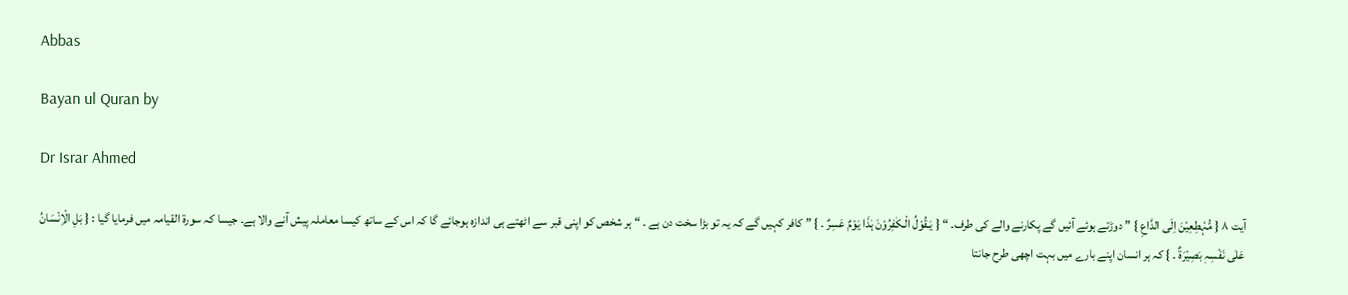Abbas

Bayan ul Quran by

Dr Israr Ahmed

آیت ٨ { مُّہْطِعِیْنَ اِلَی الدَّاعِ } ” دوڑتے ہوئے آئیں گے پکارنے والے کی طرف۔ “ { یَـقُوْلُ الْـکٰفِرُوْنَ ہٰذَا یَوْمٌ عَسِرٌ ۔ } ” کافر کہیں گے کہ یہ تو بڑا سخت دن ہے ۔ “ ہر شخص کو اپنی قبر سے اٹھتے ہی اندازہ ہوجائے گا کہ اس کے ساتھ کیسا معاملہ پیش آنے والا ہے۔ جیسا کہ سورة القیامہ میں فرمایا گیا : { بَلِ الْاِنْسَانُ عَلٰی نَفْسِہٖ بَصِیْرَۃٌ ۔ } کہ ہر انسان اپنے بارے میں بہت اچھی طرح جانتا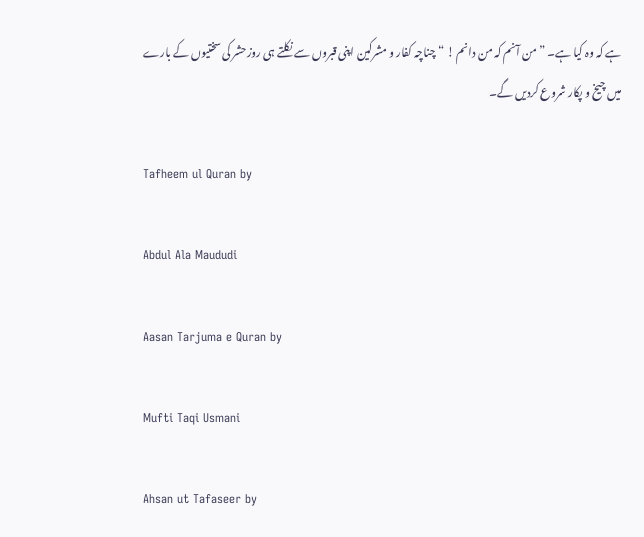ہے کہ وہ کیا ہے۔ ” من آنم کہ من دانم ! “ چناچہ کفار و مشرکین اپنی قبروں سے نکلتے ہی روزحشر کی سختیوں کے بارے میں چیخ و پکار شروع کردیں گے۔

Tafheem ul Quran by

Abdul Ala Maududi

Aasan Tarjuma e Quran by

Mufti Taqi Usmani

Ahsan ut Tafaseer by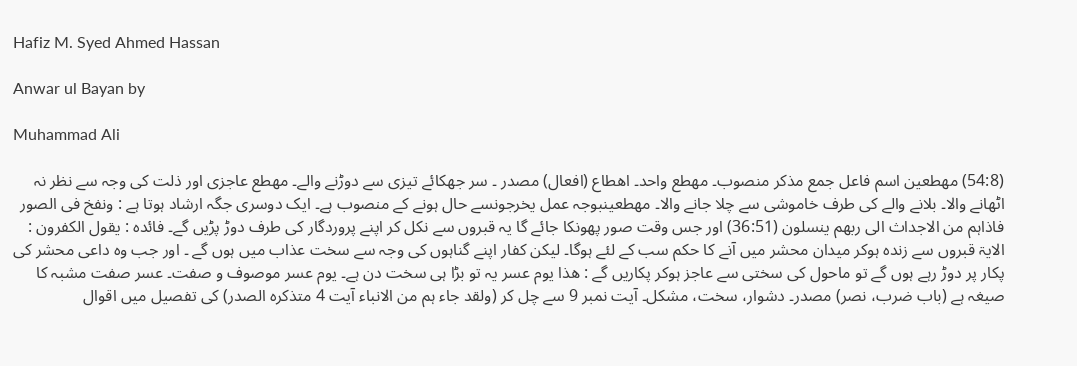Hafiz M. Syed Ahmed Hassan

Anwar ul Bayan by

Muhammad Ali

(54:8) مھطعین اسم فاعل جمع مذکر منصوب۔ مھطع واحد۔ اھطاع (افعال) مصدر ۔ سر جھکائے تیزی سے دوڑنے والے۔ مھطع عاجزی اور ذلت کی وجہ سے نظر نہ اٹھانے والا۔ بلانے والے کی طرف خاموشی سے چلا جانے والا۔ مھطعینبوجہ عمل یخرجونسے حال ہونے کے منصوب ہے۔ ایک دوسری جگہ ارشاد ہوتا ہے : ونفخ فی الصور فاذاہم من الاجداث الی ربھم ینسلون (36:51) اور جس وقت صور پھونکا جائے گا یہ قبروں سے نکل کر اپنے پروردگار کی طرف دوڑ پڑیں گے۔ فائدہ : یقول الکفرون : الایۃ قبروں سے زندہ ہوکر میدان محشر میں آنے کا حکم سب کے لئے ہوگا۔ لیکن کفار اپنے گناہوں کی وجہ سے سخت عذاب میں ہوں گے ۔ اور جب وہ داعی محشر کی پکار پر دوڑ رہے ہوں گے تو ماحول کی سختی سے عاجز ہوکر پکاریں گے : ھذا یوم عسر یہ تو بڑا ہی سخت دن ہے۔ یوم عسر موصوف و صفت۔ عسر صفت مشبہ کا صیغہ ہے (باب ضرب، نصر) مصدر۔ دشوار، سخت، مشکل۔ آیت نمبر 9 سے چل کر (ولقد جاء ہم من الانباء آیت 4 متذکرہ الصدر) کی تفصیل میں اقوال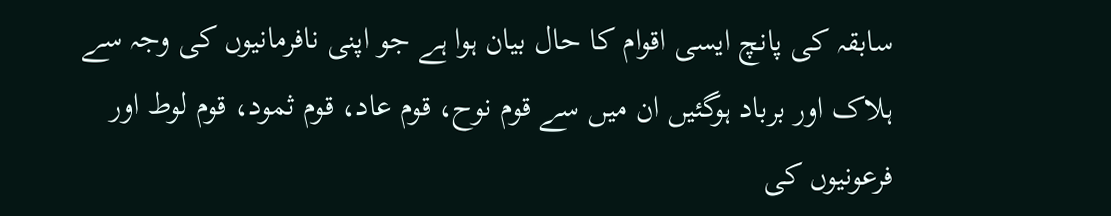سابقہ کی پانچ ایسی اقوام کا حال بیان ہوا ہے جو اپنی نافرمانیوں کی وجہ سے ہلاک اور برباد ہوگئیں ان میں سے قوم نوح، قوم عاد، قوم ثمود، قوم لوط اور فرعونیوں کی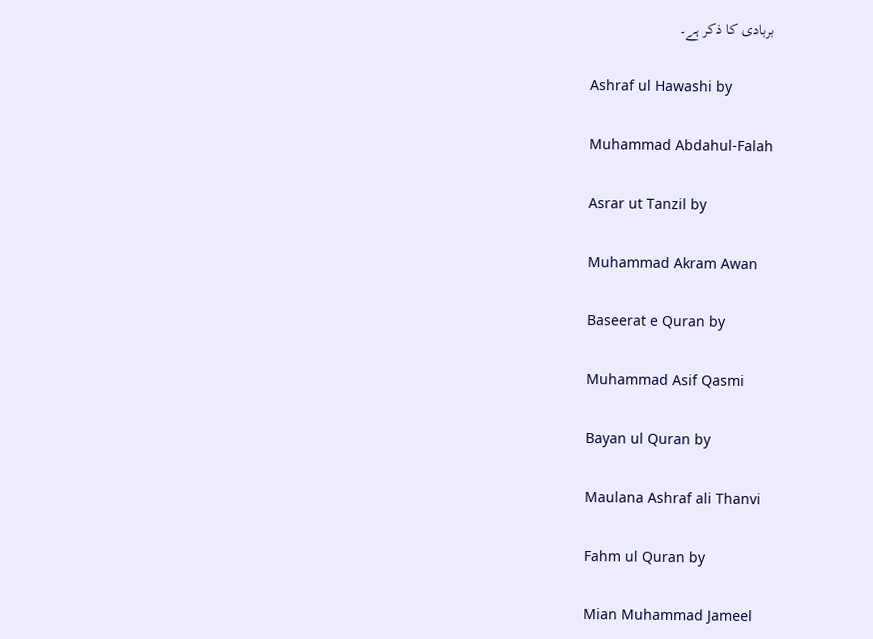بربادی کا ذکر ہے۔

Ashraf ul Hawashi by

Muhammad Abdahul-Falah

Asrar ut Tanzil by

Muhammad Akram Awan

Baseerat e Quran by

Muhammad Asif Qasmi

Bayan ul Quran by

Maulana Ashraf ali Thanvi

Fahm ul Quran by

Mian Muhammad Jameel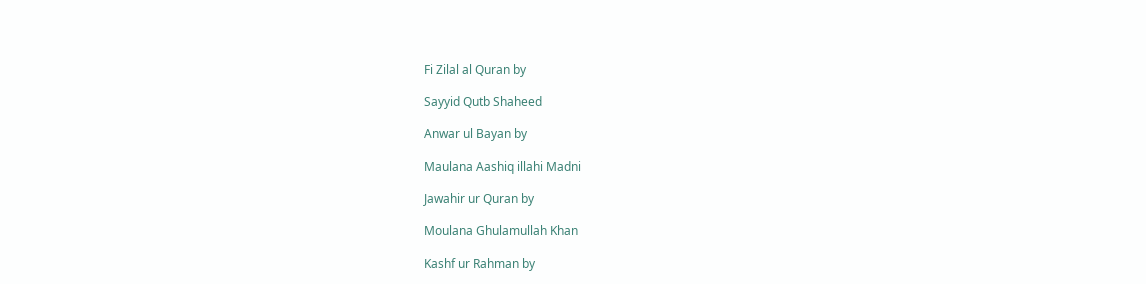Fi Zilal al Quran by

Sayyid Qutb Shaheed

Anwar ul Bayan by

Maulana Aashiq illahi Madni

Jawahir ur Quran by

Moulana Ghulamullah Khan

Kashf ur Rahman by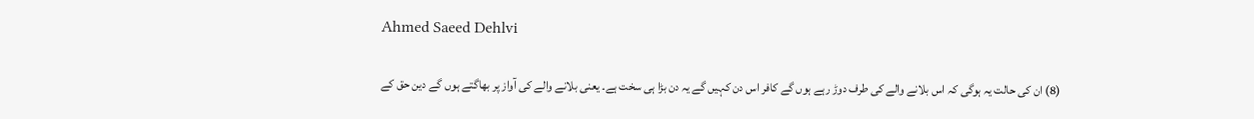Ahmed Saeed Dehlvi

(8) ان کی حالت یہ ہوگی کہ اس بلانے والے کی طرف دوڑ رہے ہوں گے کافر اس دن کہیں گے یہ دن بڑا ہی سخت ہے۔ یعنی بلانے والے کی آواز پر بھاگتے ہوں گے دین حق کے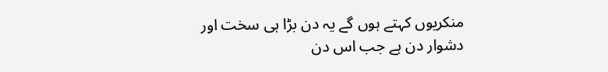منکریوں کہتے ہوں گے یہ دن بڑا ہی سخت اور دشوار دن ہے جب اس دن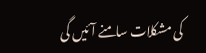کی مشکلات سامنے آئیں گی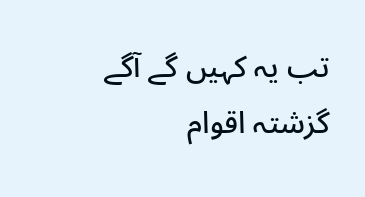تب یہ کہیں گے آگے گزشتہ اقوام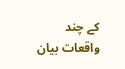کے چند واقعات بیان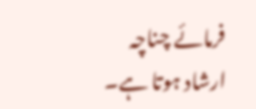فرمائے چناچہ ارشاد ہوتا ہے۔